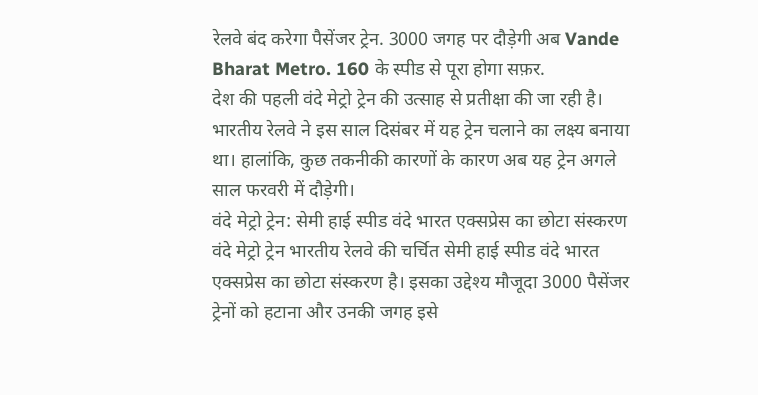रेलवे बंद करेगा पैसेंजर ट्रेन. 3000 जगह पर दौड़ेगी अब Vande Bharat Metro. 160 के स्पीड से पूरा होगा सफ़र.
देश की पहली वंदे मेट्रो ट्रेन की उत्साह से प्रतीक्षा की जा रही है। भारतीय रेलवे ने इस साल दिसंबर में यह ट्रेन चलाने का लक्ष्य बनाया था। हालांकि, कुछ तकनीकी कारणों के कारण अब यह ट्रेन अगले साल फरवरी में दौड़ेगी।
वंदे मेट्रो ट्रेन: सेमी हाई स्पीड वंदे भारत एक्सप्रेस का छोटा संस्करण
वंदे मेट्रो ट्रेन भारतीय रेलवे की चर्चित सेमी हाई स्पीड वंदे भारत एक्सप्रेस का छोटा संस्करण है। इसका उद्देश्य मौजूदा 3000 पैसेंजर ट्रेनों को हटाना और उनकी जगह इसे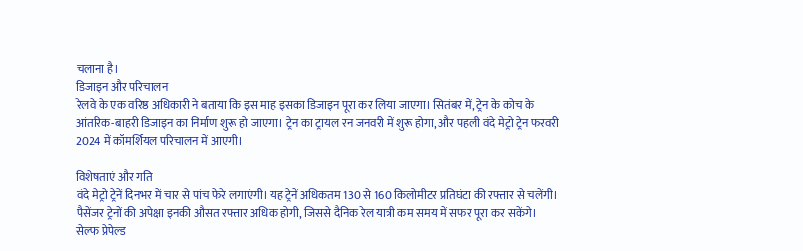चलाना है।
डिजाइन और परिचालन
रेलवे के एक वरिष्ठ अधिकारी ने बताया कि इस माह इसका डिजाइन पूरा कर लिया जाएगा। सितंबर में, ट्रेन के कोच के आंतरिक-बाहरी डिजाइन का निर्माण शुरू हो जाएगा। ट्रेन का ट्रायल रन जनवरी में शुरू होगा, और पहली वंदे मेट्रो ट्रेन फरवरी 2024 में कॉमर्शियल परिचालन में आएगी।

विशेषताएं और गति
वंदे मेट्रो ट्रेनें दिनभर में चार से पांच फेरे लगाएंगी। यह ट्रेनें अधिकतम 130 से 160 किलोमीटर प्रतिघंटा की रफ्तार से चलेंगी। पैसेंजर ट्रेनों की अपेक्षा इनकी औसत रफ्तार अधिक होगी, जिससे दैनिक रेल यात्री कम समय में सफर पूरा कर सकेंगे।
सेल्फ प्रेपेल्ड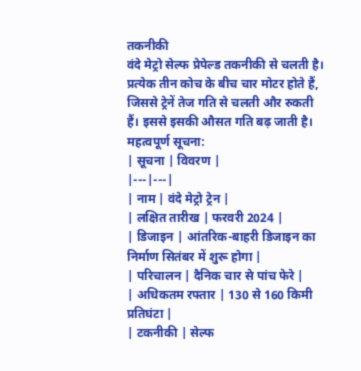तकनीकी
वंदे मेट्रो सेल्फ प्रेपेल्ड तकनीकी से चलती है। प्रत्येक तीन कोच के बीच चार मोटर होते हैं, जिससे ट्रेनें तेज गति से चलती और रुकती हैं। इससे इसकी औसत गति बढ़ जाती है।
महत्वपूर्ण सूचना:
| सूचना | विवरण |
|---|---|
| नाम | वंदे मेट्रो ट्रेन |
| लक्षित तारीख | फरवरी 2024 |
| डिजाइन | आंतरिक-बाहरी डिजाइन का निर्माण सितंबर में शुरू होगा |
| परिचालन | दैनिक चार से पांच फेरे |
| अधिकतम रफ्तार | 130 से 160 किमी प्रतिघंटा |
| टकनीकी | सेल्फ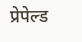प्रेपेल्ड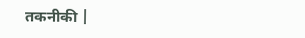तकनीकी |